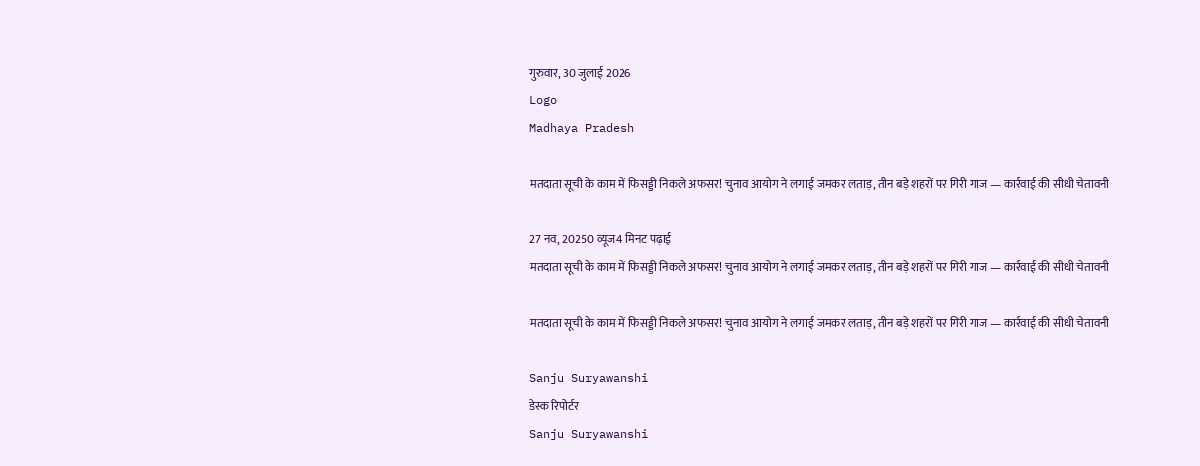गुरुवार, 30 जुलाई 2026
Logo
Madhaya Pradesh

मतदाता सूची के काम में फिसड्डी निकले अफसर! चुनाव आयोग ने लगाई जमकर लताड़, तीन बड़े शहरों पर गिरी गाज — कार्रवाई की सीधी चेतावनी

27 नव, 20250 व्यूज4 मिनट पढ़ाई
मतदाता सूची के काम में फिसड्डी निकले अफसर! चुनाव आयोग ने लगाई जमकर लताड़, तीन बड़े शहरों पर गिरी गाज — कार्रवाई की सीधी चेतावनी

मतदाता सूची के काम में फिसड्डी निकले अफसर! चुनाव आयोग ने लगाई जमकर लताड़, तीन बड़े शहरों पर गिरी गाज — कार्रवाई की सीधी चेतावनी

Sanju Suryawanshi
डेस्क रिपोर्टर
Sanju Suryawanshi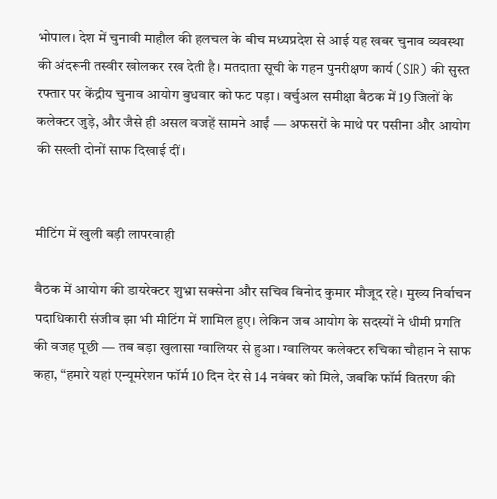भोपाल। देश में चुनावी माहौल की हलचल के बीच मध्यप्रदेश से आई यह खबर चुनाव व्यवस्था की अंदरूनी तस्वीर खोलकर रख देती है। मतदाता सूची के गहन पुनरीक्षण कार्य (SIR) की सुस्त रफ्तार पर केंद्रीय चुनाव आयोग बुधवार को फट पड़ा। वर्चुअल समीक्षा बैठक में 19 जिलों के कलेक्टर जुड़े, और जैसे ही असल वजहें सामने आईं — अफसरों के माथे पर पसीना और आयोग की सख्ती दोनों साफ दिखाई दीं।


मीटिंग में खुली बड़ी लापरवाही

बैठक में आयोग की डायरेक्टर शुभ्रा सक्सेना और सचिव बिनोद कुमार मौजूद रहे। मुख्य निर्वाचन पदाधिकारी संजीव झा भी मीटिंग में शामिल हुए। लेकिन जब आयोग के सदस्यों ने धीमी प्रगति की वजह पूछी — तब बड़ा खुलासा ग्वालियर से हुआ। ग्वालियर कलेक्टर रुचिका चौहान ने साफ कहा, “हमारे यहां एन्यूमरेशन फॉर्म 10 दिन देर से 14 नवंबर को मिले, जबकि फॉर्म वितरण की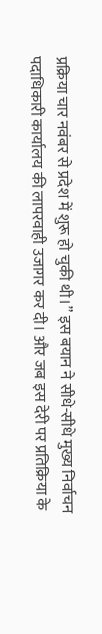प्रक्रिया चार नवंबर से प्रदेश में शुरू हो चुकी थी।” इस बयान ने सीधे-सीधे मुख्य निर्वाचन पदाधिकारी कार्यालय की लापरवाही उजागर कर दी। और जब इस देरी पर प्रतिक्रिया के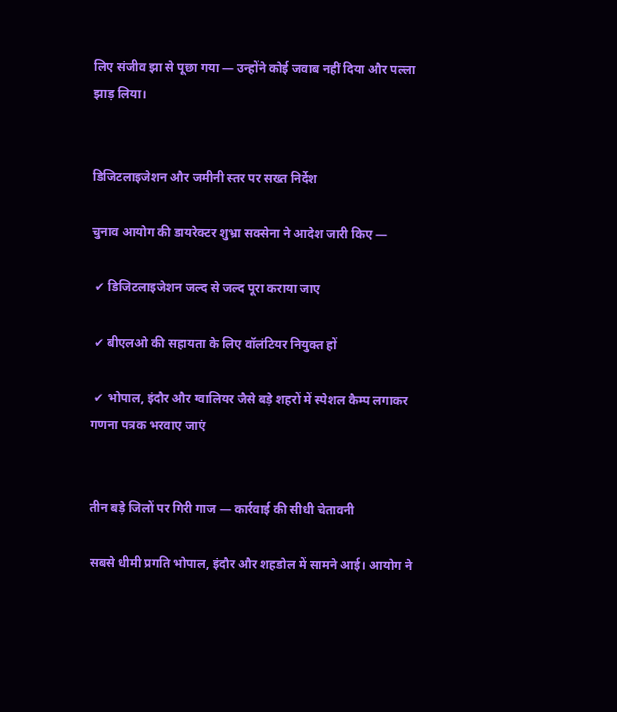लिए संजीव झा से पूछा गया — उन्होंने कोई जवाब नहीं दिया और पल्ला झाड़ लिया।


डिजिटलाइजेशन और जमीनी स्तर पर सख्त निर्देश

चुनाव आयोग की डायरेक्टर शुभ्रा सक्सेना ने आदेश जारी किए —

 ✔ डिजिटलाइजेशन जल्द से जल्द पूरा कराया जाए

 ✔ बीएलओ की सहायता के लिए वॉलंटियर नियुक्त हों

 ✔ भोपाल, इंदौर और ग्वालियर जैसे बड़े शहरों में स्पेशल कैम्प लगाकर गणना पत्रक भरवाए जाएं


तीन बड़े जिलों पर गिरी गाज — कार्रवाई की सीधी चेतावनी

सबसे धीमी प्रगति भोपाल, इंदौर और शहडोल में सामने आई। आयोग ने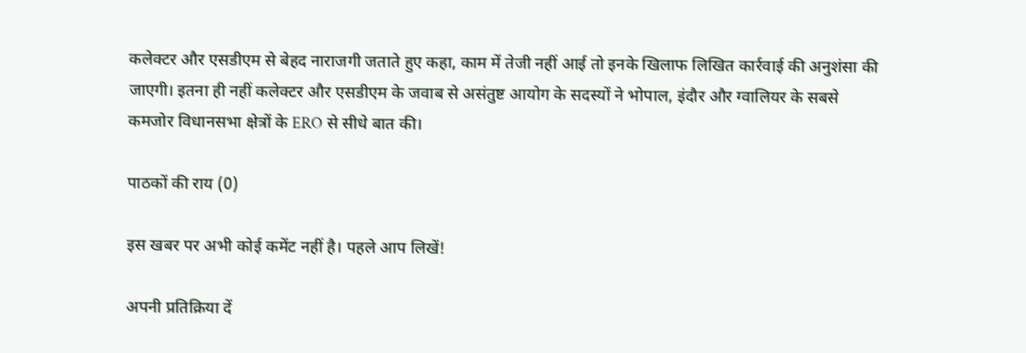कलेक्टर और एसडीएम से बेहद नाराजगी जताते हुए कहा, काम में तेजी नहीं आई तो इनके खिलाफ लिखित कार्रवाई की अनुशंसा की जाएगी। इतना ही नहीं कलेक्टर और एसडीएम के जवाब से असंतुष्ट आयोग के सदस्यों ने भोपाल, इंदौर और ग्वालियर के सबसे कमजोर विधानसभा क्षेत्रों के ERO से सीधे बात की।

पाठकों की राय (0)

इस खबर पर अभी कोई कमेंट नहीं है। पहले आप लिखें!

अपनी प्रतिक्रिया दें